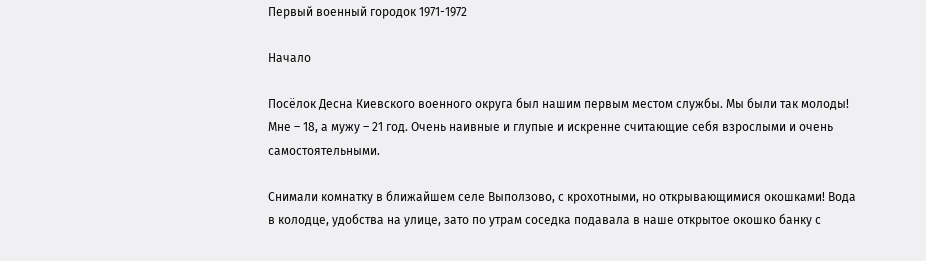Первый военный городок 1971-1972

Начало

Посёлок Десна Киевского военного округа был нашим первым местом службы. Мы были так молоды! Мне – 18, а мужу – 21 год. Очень наивные и глупые и искренне считающие себя взрослыми и очень самостоятельными.

Снимали комнатку в ближайшем селе Выползово, с крохотными, но открывающимися окошками! Вода в колодце, удобства на улице, зато по утрам соседка подавала в наше открытое окошко банку с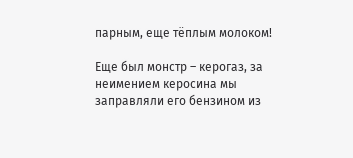парным, еще тёплым молоком!

Еще был монстр – керогаз, за неимением керосина мы заправляли его бензином из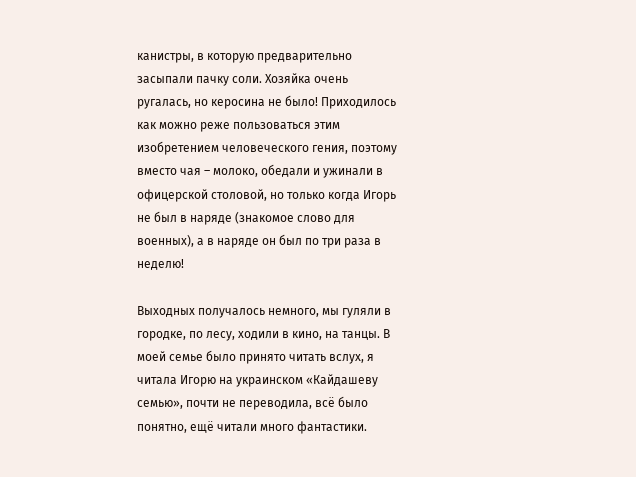канистры, в которую предварительно засыпали пачку соли. Хозяйка очень ругалась, но керосина не было! Приходилось как можно реже пользоваться этим изобретением человеческого гения, поэтому вместо чая – молоко, обедали и ужинали в офицерской столовой, но только когда Игорь не был в наряде (знакомое слово для военных), а в наряде он был по три раза в неделю!

Выходных получалось немного, мы гуляли в городке, по лесу, ходили в кино, на танцы. В моей семье было принято читать вслух, я читала Игорю на украинском «Кайдашеву семью», почти не переводила, всё было понятно, ещё читали много фантастики.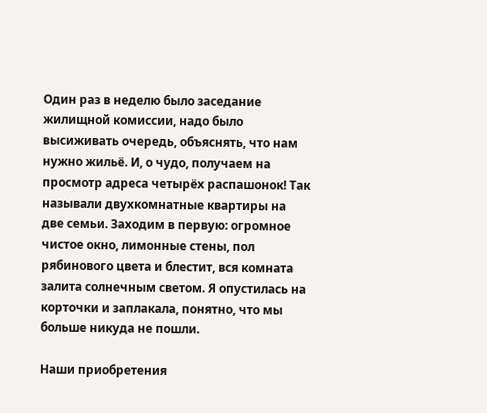Один раз в неделю было заседание жилищной комиссии, надо было высиживать очередь, объяснять, что нам нужно жильё. И, о чудо, получаем на просмотр адреса четырёх распашонок! Так называли двухкомнатные квартиры на две семьи. Заходим в первую: огромное чистое окно, лимонные стены, пол рябинового цвета и блестит, вся комната залита солнечным светом. Я опустилась на корточки и заплакала, понятно, что мы больше никуда не пошли.

Наши приобретения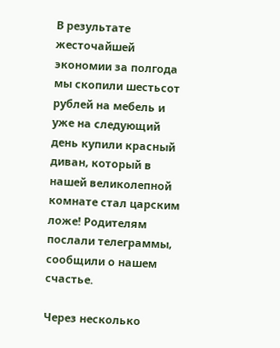В результате жесточайшей экономии за полгода мы скопили шестьсот рублей на мебель и уже на следующий день купили красный диван, который в нашей великолепной комнате стал царским ложе! Родителям послали телеграммы, сообщили о нашем счастье.

Через несколько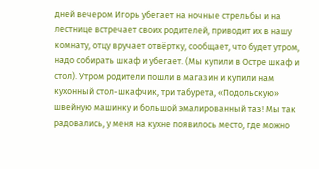дней вечером Игорь убегает на ночные стрельбы и на лестнице встречает своих родителей, приводит их в нашу комнату, отцу вручает отвёртку, сообщает, что будет утром, надо собирать шкаф и убегает. (Мы купили в Остре шкаф и стол). Утром родители пошли в магазин и купили нам кухонный стол-шкафчик, три табурета, «Подольскую» швейную машинку и большой эмалированный таз! Мы так радовались, у меня на кухне появилось место, где можно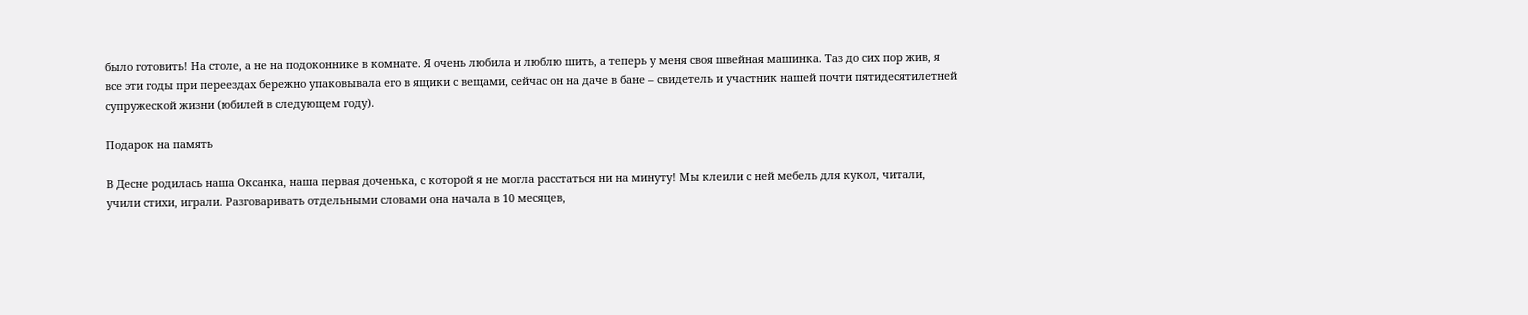было готовить! На столе, а не на подоконнике в комнате. Я очень любила и люблю шить, а теперь у меня своя швейная машинка. Таз до сих пор жив, я все эти годы при переездах бережно упаковывала его в ящики с вещами, сейчас он на даче в бане – свидетель и участник нашей почти пятидесятилетней супружеской жизни (юбилей в следующем году).

Подарок на память

В Десне родилась наша Оксанка, наша первая доченька, с которой я не могла расстаться ни на минуту! Мы клеили с ней мебель для кукол, читали, учили стихи, играли. Разговаривать отдельными словами она начала в 10 месяцев,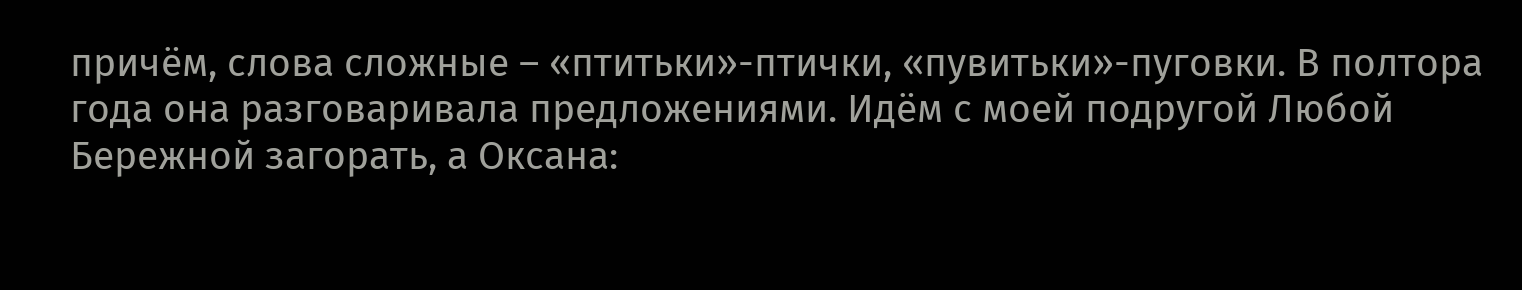причём, слова сложные – «птитьки»-птички, «пувитьки»-пуговки. В полтора года она разговаривала предложениями. Идём с моей подругой Любой Бережной загорать, а Оксана: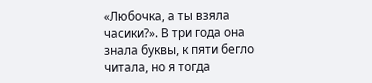«Любочка, а ты взяла часики?». В три года она знала буквы, к пяти бегло читала, но я тогда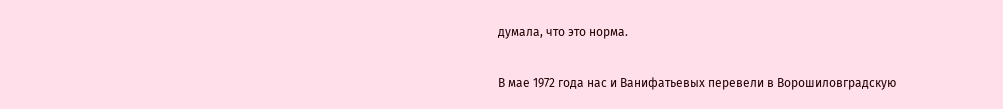думала, что это норма.

В мае 1972 года нас и Ванифатьевых перевели в Ворошиловградскую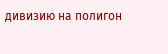дивизию на полигон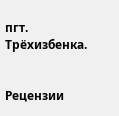пгт. Трёхизбенка.


Рецензии